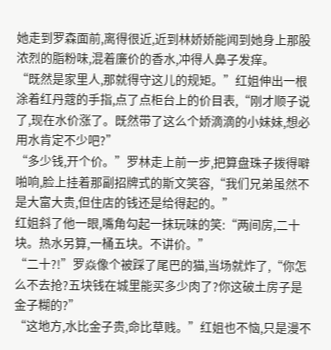她走到罗森面前,离得很近,近到林娇娇能闻到她身上那股浓烈的脂粉味,混着廉价的香水,冲得人鼻子发痒。
“既然是家里人,那就得守这儿的规矩。”红姐伸出一根涂着红丹蔻的手指,点了点柜台上的价目表,“刚才顺子说了,现在水价涨了。既然带了这么个娇滴滴的小妹妹,想必用水肯定不少吧?”
“多少钱,开个价。”罗林走上前一步,把算盘珠子拨得噼啪响,脸上挂着那副招牌式的斯文笑容,“我们兄弟虽然不是大富大贵,但住店的钱还是给得起的。”
红姐斜了他一眼,嘴角勾起一抹玩味的笑:“两间房,二十块。热水另算,一桶五块。不讲价。”
“二十?!”罗焱像个被踩了尾巴的猫,当场就炸了,“你怎么不去抢?五块钱在城里能买多少肉了?你这破土房子是金子糊的?”
“这地方,水比金子贵,命比草贱。”红姐也不恼,只是漫不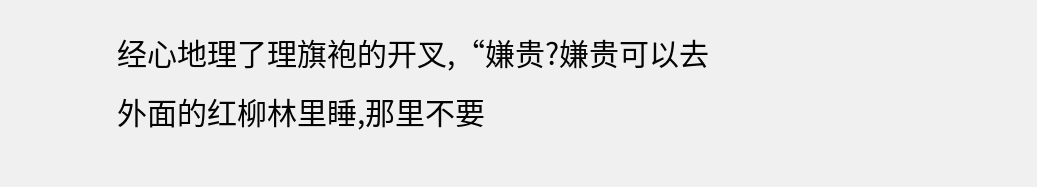经心地理了理旗袍的开叉,“嫌贵?嫌贵可以去外面的红柳林里睡,那里不要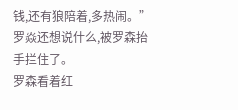钱,还有狼陪着,多热闹。”
罗焱还想说什么,被罗森抬手拦住了。
罗森看着红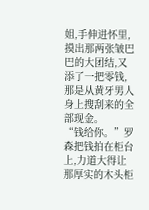姐,手伸进怀里,摸出那两张皱巴巴的大团结,又添了一把零钱,那是从黄牙男人身上搜刮来的全部现金。
“钱给你。”罗森把钱拍在柜台上,力道大得让那厚实的木头柜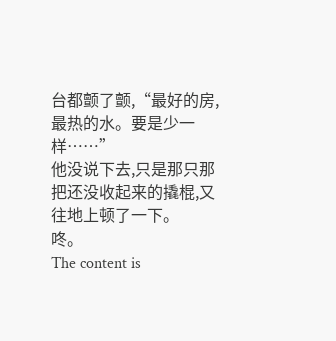台都颤了颤,“最好的房,最热的水。要是少一样……”
他没说下去,只是那只那把还没收起来的撬棍,又往地上顿了一下。
咚。
The content is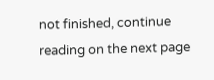not finished, continue reading on the next page